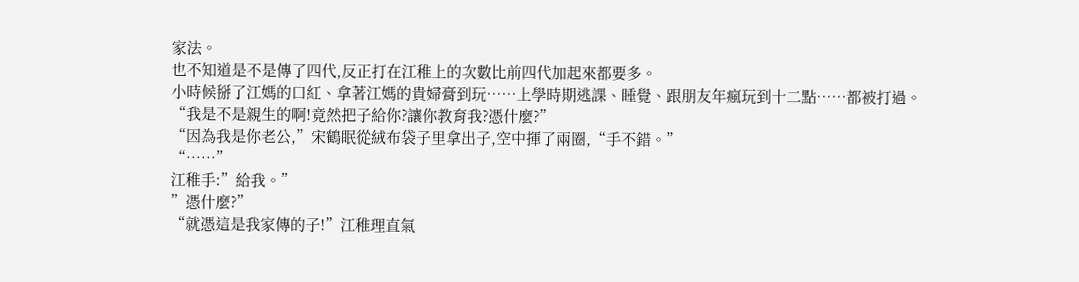家法。
也不知道是不是傳了四代,反正打在江稚上的次數比前四代加起來都要多。
小時候掰了江媽的口紅、拿著江媽的貴婦膏到玩……上學時期逃課、睡覺、跟朋友年瘋玩到十二點……都被打過。
“我是不是親生的啊!竟然把子給你?讓你教育我?憑什麼?”
“因為我是你老公,”宋鶴眠從絨布袋子里拿出子,空中揮了兩圈,“手不錯。”
“……”
江稚手:”給我。”
”憑什麼?”
“就憑這是我家傳的子!”江稚理直氣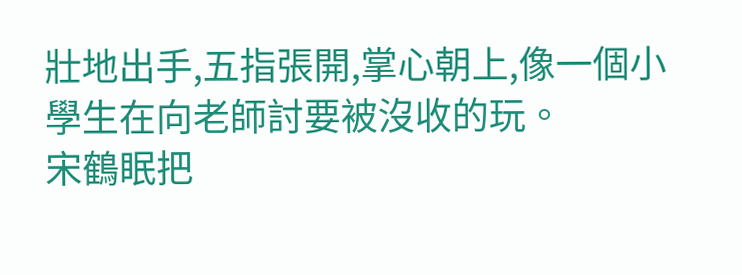壯地出手,五指張開,掌心朝上,像一個小學生在向老師討要被沒收的玩。
宋鶴眠把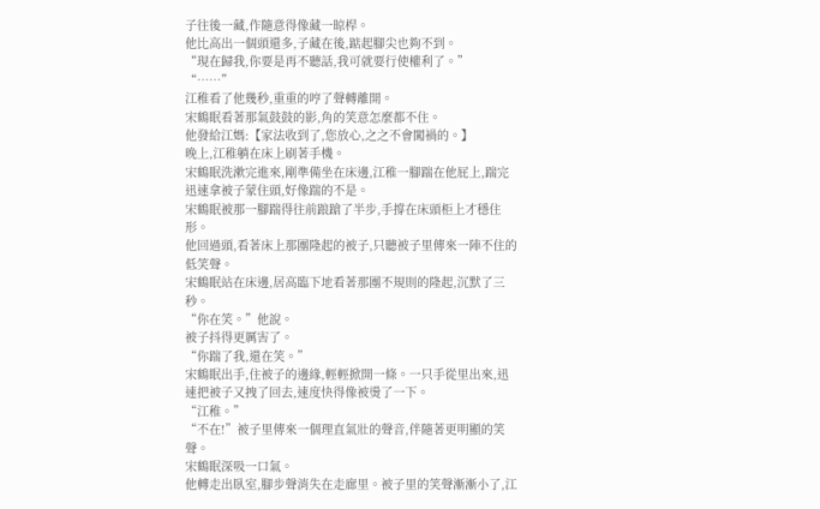子往後一藏,作隨意得像藏一晾桿。
他比高出一個頭還多,子藏在後,踮起腳尖也夠不到。
“現在歸我,你要是再不聽話,我可就要行使權利了。”
“……”
江稚看了他幾秒,重重的哼了聲轉離開。
宋鶴眠看著那氣鼓鼓的影,角的笑意怎麼都不住。
他發給江媽:【家法收到了,您放心,之之不會闖禍的。】
晚上,江稚躺在床上刷著手機。
宋鶴眠洗漱完進來,剛準備坐在床邊,江稚一腳踹在他屁上,踹完迅速拿被子蒙住頭,好像踹的不是。
宋鶴眠被那一腳踹得往前踉蹌了半步,手撐在床頭柜上才穩住形。
他回過頭,看著床上那團隆起的被子,只聽被子里傳來一陣不住的低笑聲。
宋鶴眠站在床邊,居高臨下地看著那團不規則的隆起,沉默了三秒。
“你在笑。”他說。
被子抖得更厲害了。
“你踹了我,還在笑。”
宋鶴眠出手,住被子的邊緣,輕輕掀開一條。一只手從里出來,迅速把被子又拽了回去,速度快得像被燙了一下。
“江稚。”
“不在!”被子里傳來一個理直氣壯的聲音,伴隨著更明顯的笑聲。
宋鶴眠深吸一口氣。
他轉走出臥室,腳步聲消失在走廊里。被子里的笑聲漸漸小了,江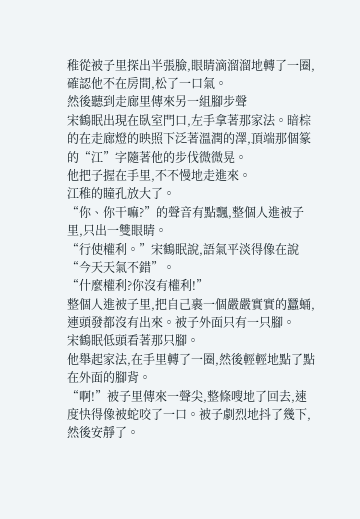稚從被子里探出半張臉,眼睛滴溜溜地轉了一圈,確認他不在房間,松了一口氣。
然後聽到走廊里傳來另一組腳步聲
宋鶴眠出現在臥室門口,左手拿著那家法。暗棕的在走廊燈的映照下泛著溫潤的澤,頂端那個篆的“江”字隨著他的步伐微微晃。
他把子握在手里,不不慢地走進來。
江稚的瞳孔放大了。
“你、你干嘛?”的聲音有點飄,整個人進被子里,只出一雙眼睛。
“行使權利。”宋鶴眠說,語氣平淡得像在說“今天天氣不錯”。
“什麼權利?你沒有權利!”
整個人進被子里,把自己裹一個嚴嚴實實的蠶蛹,連頭發都沒有出來。被子外面只有一只腳。
宋鶴眠低頭看著那只腳。
他舉起家法,在手里轉了一圈,然後輕輕地點了點在外面的腳背。
“啊!”被子里傳來一聲尖,整條嗖地了回去,速度快得像被蛇咬了一口。被子劇烈地抖了幾下,然後安靜了。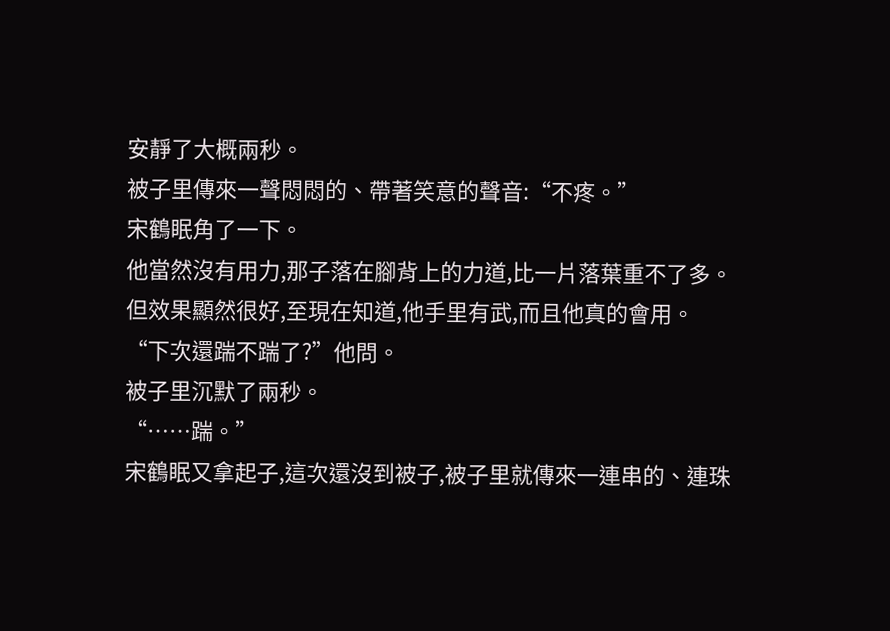安靜了大概兩秒。
被子里傳來一聲悶悶的、帶著笑意的聲音:“不疼。”
宋鶴眠角了一下。
他當然沒有用力,那子落在腳背上的力道,比一片落葉重不了多。
但效果顯然很好,至現在知道,他手里有武,而且他真的會用。
“下次還踹不踹了?”他問。
被子里沉默了兩秒。
“……踹。”
宋鶴眠又拿起子,這次還沒到被子,被子里就傳來一連串的、連珠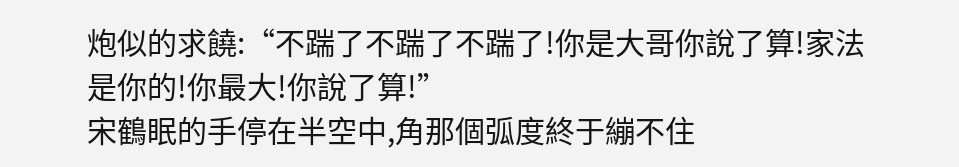炮似的求饒:“不踹了不踹了不踹了!你是大哥你說了算!家法是你的!你最大!你說了算!”
宋鶴眠的手停在半空中,角那個弧度終于繃不住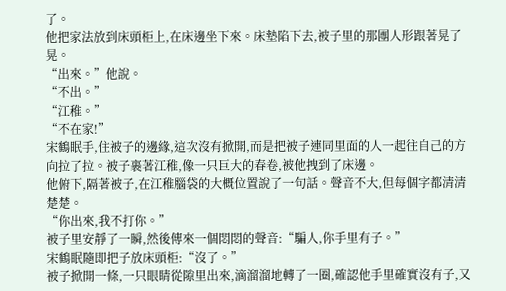了。
他把家法放到床頭柜上,在床邊坐下來。床墊陷下去,被子里的那團人形跟著晃了晃。
“出來。”他說。
“不出。”
“江稚。”
“不在家!”
宋鶴眠手,住被子的邊緣,這次沒有掀開,而是把被子連同里面的人一起往自己的方向拉了拉。被子裹著江稚,像一只巨大的春卷,被他拽到了床邊。
他俯下,隔著被子,在江稚腦袋的大概位置說了一句話。聲音不大,但每個字都清清楚楚。
“你出來,我不打你。”
被子里安靜了一瞬,然後傳來一個悶悶的聲音:“騙人,你手里有子。”
宋鶴眠隨即把子放床頭柜:“沒了。”
被子掀開一條,一只眼睛從隙里出來,滴溜溜地轉了一圈,確認他手里確實沒有子,又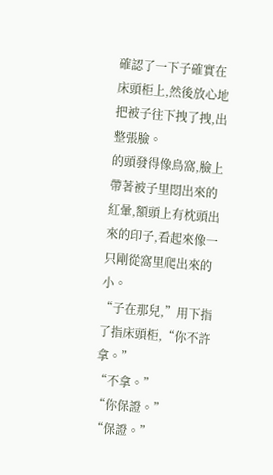確認了一下子確實在床頭柜上,然後放心地把被子往下拽了拽,出整張臉。
的頭發得像鳥窩,臉上帶著被子里悶出來的紅暈,額頭上有枕頭出來的印子,看起來像一只剛從窩里爬出來的小。
“子在那兒,”用下指了指床頭柜,“你不許拿。”
“不拿。”
“你保證。”
“保證。”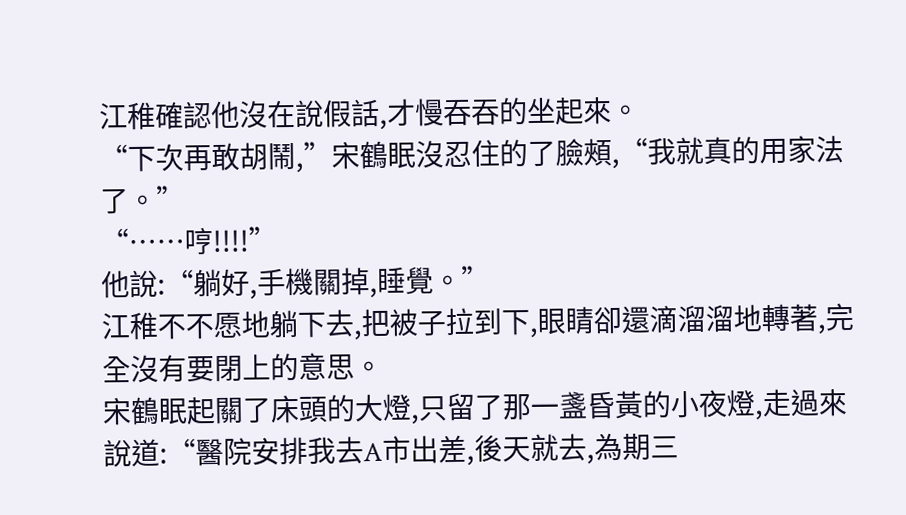江稚確認他沒在說假話,才慢吞吞的坐起來。
“下次再敢胡鬧,”宋鶴眠沒忍住的了臉頰,“我就真的用家法了。”
“……哼!!!!”
他說:“躺好,手機關掉,睡覺。”
江稚不不愿地躺下去,把被子拉到下,眼睛卻還滴溜溜地轉著,完全沒有要閉上的意思。
宋鶴眠起關了床頭的大燈,只留了那一盞昏黃的小夜燈,走過來說道:“醫院安排我去A市出差,後天就去,為期三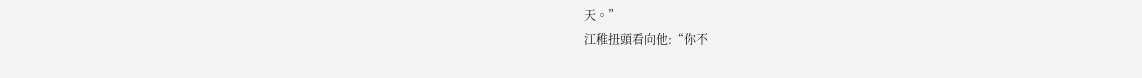天。”
江稚扭頭看向他:“你不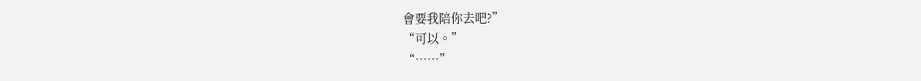會要我陪你去吧?”
“可以。”
“……”